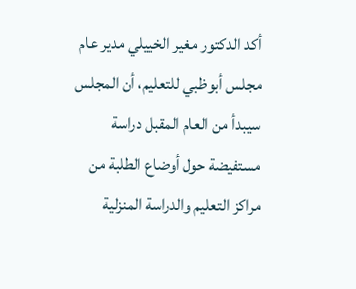أكد الدكتور مغير الخييلي مدير عام مجلس أبوظبي للتعليم، أن المجلس سيبدأ من العام المقبل دراسة مستفيضة حول أوضاع الطلبة من مراكز التعليم والدراسة المنزلية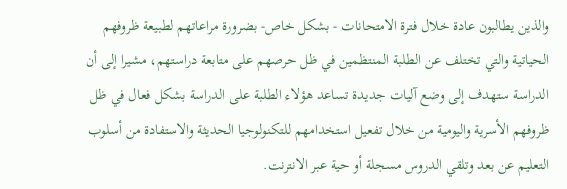والذين يطالبون عادة خلال فترة الامتحانات - بشكل خاص- بضرورة مراعاتهم لطبيعة ظروفهم الحياتية والتي تختلف عن الطلبة المنتظمين في ظل حرصهم على متابعة دراستهم، مشيرا إلى أن الدراسة ستهدف إلى وضع آليات جديدة تساعد هؤلاء الطلبة على الدراسة بشكل فعال في ظل ظروفهم الأسرية واليومية من خلال تفعيل استخدامهم للتكنولوجيا الحديثة والاستفادة من أسلوب التعليم عن بعد وتلقي الدروس مسجلة أو حية عبر الانترنت.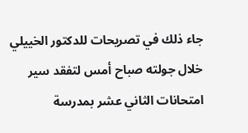جاء ذلك في تصريحات للدكتور الخييلي خلال جولته صباح أمس لتفقد سير امتحانات الثاني عشر بمدرسة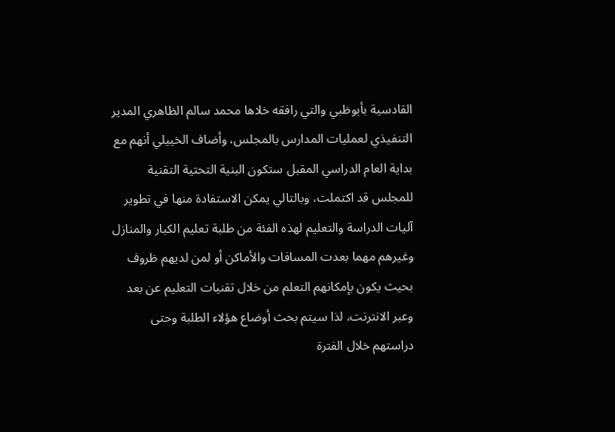القادسية بأبوظبي والتي رافقه خلاها محمد سالم الظاهري المدير التنفيذي لعمليات المدارس بالمجلس، وأضاف الخييلي أنهم مع بداية العام الدراسي المقبل ستكون البنية التحتية التقنية للمجلس قد اكتملت، وبالتالي يمكن الاستفادة منها في تطوير آليات الدراسة والتعليم لهذه الفئة من طلبة تعليم الكبار والمنازل وغيرهم مهما بعدت المسافات والأماكن أو لمن لديهم ظروف بحيث يكون بإمكانهم التعلم من خلال تقنيات التعليم عن بعد وعبر الانترنت، لذا سيتم بحث أوضاع هؤلاء الطلبة وحتى دراستهم خلال الفترة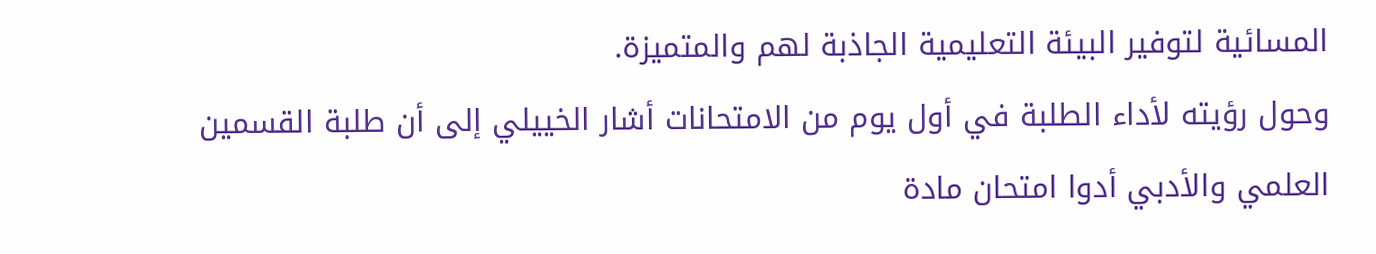المسائية لتوفير البيئة التعليمية الجاذبة لهم والمتميزة.
وحول رؤيته لأداء الطلبة في أول يوم من الامتحانات أشار الخييلي إلى أن طلبة القسمين العلمي والأدبي أدوا امتحان مادة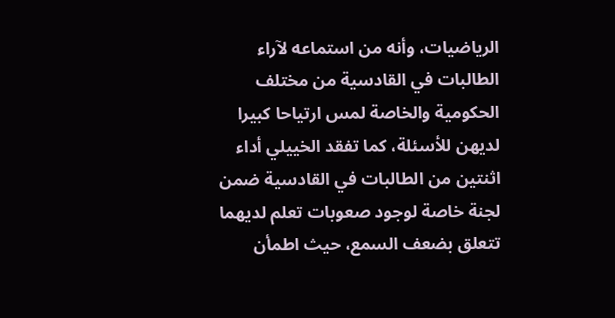الرياضيات، وأنه من استماعه لآراء الطالبات في القادسية من مختلف الحكومية والخاصة لمس ارتياحا كبيرا لديهن للأسئلة، كما تفقد الخييلي أداء اثنتين من الطالبات في القادسية ضمن لجنة خاصة لوجود صعوبات تعلم لديهما تتعلق بضعف السمع، حيث اطمأن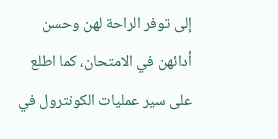إلى توفر الراحة لهن وحسن أدائهن في الامتحان، كما اطلع على سير عمليات الكونترول في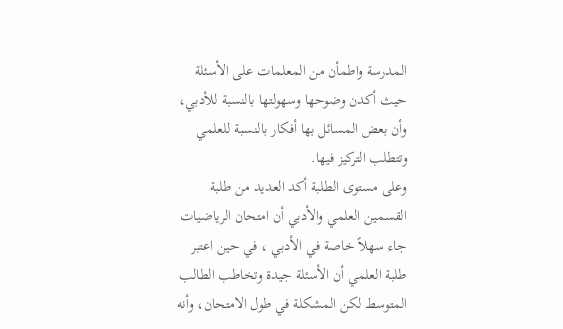المدرسة واطمأن من المعلمات على الأسئلة حيث أكدن وضوحها وسهولتها بالنسبة للأدبي، وأن بعض المسائل بها أفكار بالنسبة للعلمي وتتطلب التركيز فيها.
وعلى مستوى الطلبة أكد العديد من طلبة القسمين العلمي والأدبي أن امتحان الرياضيات جاء سهلاً خاصة في الأدبي ، في حين اعتبر طلبة العلمي أن الأسئلة جيدة وتخاطب الطالب المتوسط لكن المشكلة في طول الامتحان، وأنه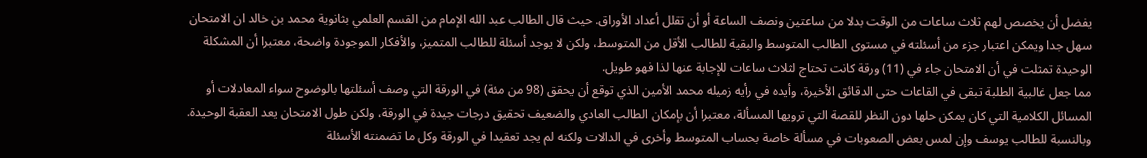يفضل أن يخصص لهم ثلاث ساعات من الوقت بدلا من ساعتين ونصف الساعة أو أن تقلل أعداد الأوراق. حيث قال الطالب عبد الله الإمام من القسم العلمي بثانوية محمد بن خالد ان الامتحان سهل جدا ويمكن اعتبار جزء من أسئلته في مستوى الطالب المتوسط والبقية للطالب الأقل من المتوسط، ولكن لا يوجد أسئلة للطالب المتميز، والأفكار الموجودة واضحة، معتبرا أن المشكلة الوحيدة تمثلت في أن الامتحان جاء في (11) ورقة كانت تحتاج لثلاث ساعات للإجابة عنها لذا فهو طويل.
مما جعل غالبية الطلبة تبقى في القاعات حتى الدقائق الأخيرة، وأيده في رأيه زميله محمد الأمين الذي توقع أن يحقق (98 من مئة) في الورقة التي وصف أسئلتها بالوضوح سواء المعادلات أو المسائل الكلامية التي كان يمكن حلها دون النظر للقصة التي ترويها المسألة، معتبرا أن بإمكان الطالب العادي والضعيف تحقيق درجات جيدة في الورقة، ولكن طول الامتحان يعد العقبة الوحيدة.
وبالنسبة للطالب يوسف وإن لمس بعض الصعوبات في مسألة خاصة بحساب المتوسط وأخرى في الدالات ولكنه لم يجد تعقيدا في الورقة وكل ما تضمنته الأسئلة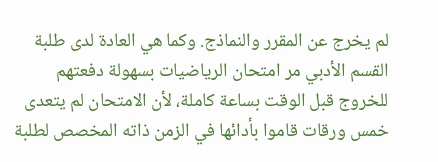لم يخرج عن المقرر والنماذج. وكما هي العادة لدى طلبة القسم الأدبي مر امتحان الرياضيات بسهولة دفعتهم للخروج قبل الوقت بساعة كاملة، لأن الامتحان لم يتعدى خمس ورقات قاموا بأدائها في الزمن ذاته المخصص لطلبة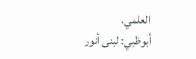العلمي.
أبوظبي: لبنى أنور